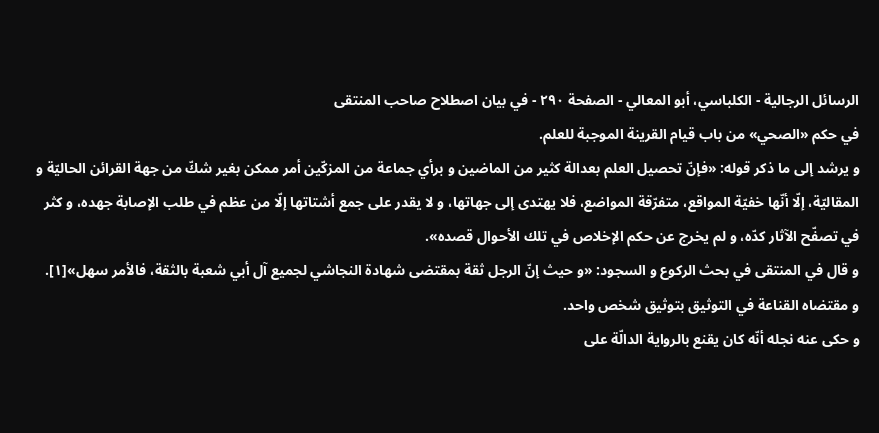الرسائل الرجالية - الكلباسي، أبو المعالي - الصفحة ٢٩٠ - في بيان اصطلاح صاحب المنتقى
في حكم «الصحي» من باب قيام القرينة الموجبة للعلم.
و يرشد إلى ما ذكر قوله: «فإنّ تحصيل العلم بعدالة كثير من الماضين و برأي جماعة من المزكّين أمر ممكن بغير شكّ من جهة القرائن الحاليّة و المقاليّة، إلّا أنّها خفيّة المواقع، متفرّقة المواضع، فلا يهتدى إلى جهاتها، و لا يقدر على جمع أشتاتها إلّا من عظم في طلب الإصابة جهده، و كثر في تصفّح الآثار كدّه، و لم يخرج عن حكم الإخلاص في تلك الأحوال قصده».
و قال في المنتقى في بحث الركوع و السجود: «و حيث إنّ الرجل ثقة بمقتضى شهادة النجاشي لجميع آل أبي شعبة بالثقة، فالأمر سهل»[١].
و مقتضاه القناعة في التوثيق بتوثيق شخص واحد.
و حكى عنه نجله أنّه كان يقنع بالرواية الدالّة على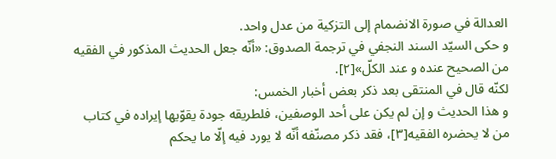العدالة في صورة الانضمام إلى التزكية من عدل واحد.
و حكى السيّد السند النجفي في ترجمة الصدوق: «أنّه جعل الحديث المذكور في الفقيه من الصحيح عنده و عند الكلّ»[٢].
لكنّه قال في المنتقى بعد ذكر بعض أخبار الخمس:
و هذا الحديث و إن لم يكن على أحد الوصفين، فلطريقه جودة يقوّيها إيراده في كتاب من لا يحضره الفقيه[٣]، فقد ذكر مصنّفه أنّه لا يورد فيه إلّا ما يحكم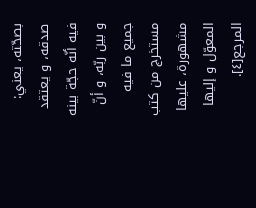بصحّته، يعني: صدقه، و يعتقد فيه أنّه حجّة بينه و بين ربّه، و أنّ جميع ما فيه مستخرج من كتب مشهورة، عليها المعوّل و إليها المرجع[٤].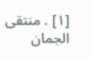[١] . منتقى الجمان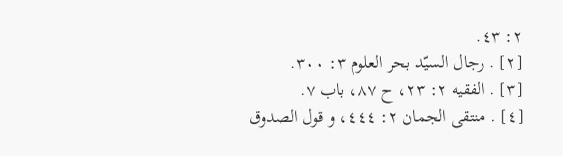٢: ٤٣.
[٢] . رجال السيّد بحر العلوم ٣: ٣٠٠.
[٣] . الفقيه ٢: ٢٣، ح ٨٧، باب ٧.
[٤] . منتقى الجمان ٢: ٤٤٤، و قول الصدوق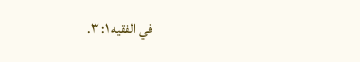في الفقيه ١: ٣.